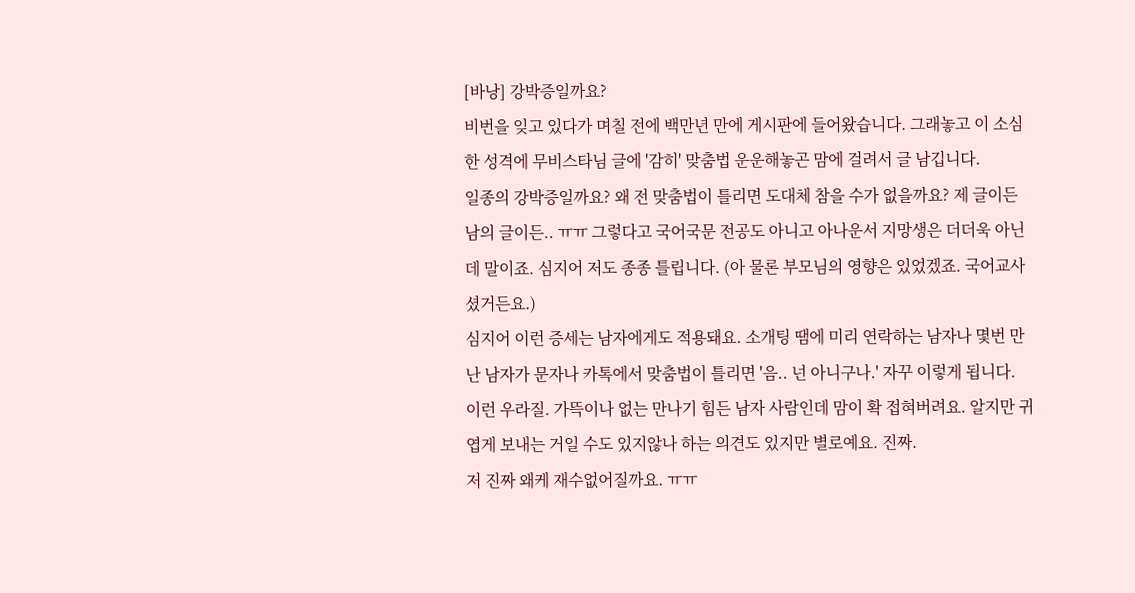[바낭] 강박증일까요?
비번을 잊고 있다가 며칠 전에 백만년 만에 게시판에 들어왔습니다. 그래놓고 이 소심한 성격에 무비스타님 글에 '감히' 맞춤법 운운해놓곤 맘에 걸려서 글 남깁니다.
일종의 강박증일까요? 왜 전 맞춤법이 틀리면 도대체 참을 수가 없을까요? 제 글이든 남의 글이든.. ㅠㅠ 그렇다고 국어국문 전공도 아니고 아나운서 지망생은 더더욱 아닌데 말이죠. 심지어 저도 종종 틀립니다. (아 물론 부모님의 영향은 있었겠죠. 국어교사셨거든요.)
심지어 이런 증세는 남자에게도 적용돼요. 소개팅 땜에 미리 연락하는 남자나 몇번 만난 남자가 문자나 카톡에서 맞춤법이 틀리면 '음.. 넌 아니구나.' 자꾸 이렇게 됩니다. 이런 우라질. 가뜩이나 없는 만나기 힘든 남자 사람인데 맘이 확 접혀버려요. 알지만 귀엽게 보내는 거일 수도 있지않나 하는 의견도 있지만 별로예요. 진짜.
저 진짜 왜케 재수없어질까요. ㅠㅠ